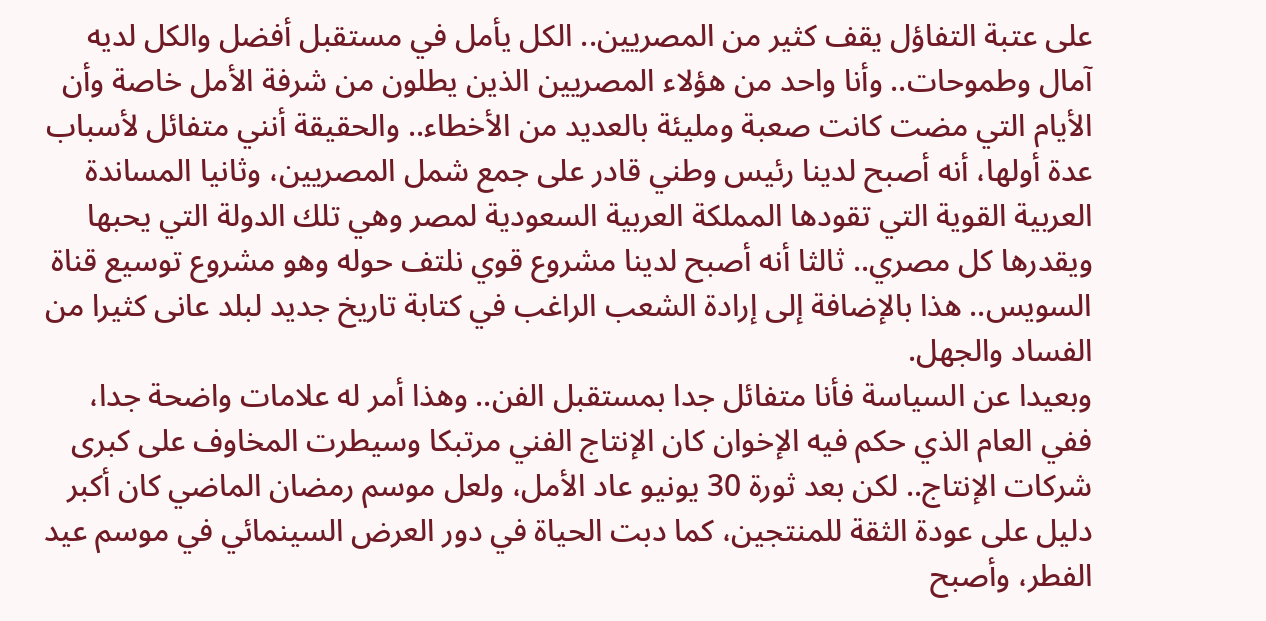على عتبة التفاؤل يقف كثير من المصريين.. الكل يأمل في مستقبل أفضل والكل لديه آمال وطموحات.. وأنا واحد من هؤلاء المصريين الذين يطلون من شرفة الأمل خاصة وأن الأيام التي مضت كانت صعبة ومليئة بالعديد من الأخطاء.. والحقيقة أنني متفائل لأسباب عدة أولها، أنه أصبح لدينا رئيس وطني قادر على جمع شمل المصريين، وثانيا المساندة العربية القوية التي تقودها المملكة العربية السعودية لمصر وهي تلك الدولة التي يحبها ويقدرها كل مصري.. ثالثا أنه أصبح لدينا مشروع قوي نلتف حوله وهو مشروع توسيع قناة السويس.. هذا بالإضافة إلى إرادة الشعب الراغب في كتابة تاريخ جديد لبلد عانى كثيرا من الفساد والجهل.
وبعيدا عن السياسة فأنا متفائل جدا بمستقبل الفن.. وهذا أمر له علامات واضحة جدا، ففي العام الذي حكم فيه الإخوان كان الإنتاج الفني مرتبكا وسيطرت المخاوف على كبرى شركات الإنتاج.. لكن بعد ثورة 30 يونيو عاد الأمل، ولعل موسم رمضان الماضي كان أكبر دليل على عودة الثقة للمنتجين، كما دبت الحياة في دور العرض السينمائي في موسم عيد الفطر، وأصبح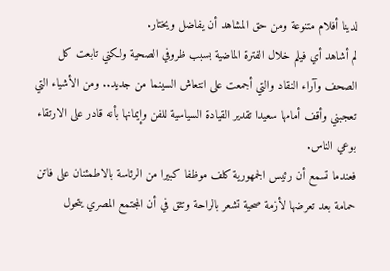لدينا أفلام متنوعة ومن حق المشاهد أن يفاضل ويختار.
لم أشاهد أي فيلم خلال الفترة الماضية بسبب ظروفي الصحية ولكني تابعت كل الصحف وآراء النقاد والتي أجمعت على انتعاش السينما من جديد.. ومن الأشياء التي تعجبني وأقف أمامها سعيدا تقدير القيادة السياسية للفن وإيمانها بأنه قادر على الارتقاء بوعي الناس.
فعندما تسمع أن رئيس الجمهورية كلف موظفا كبيرا من الرئاسة بالاطمئنان على فاتن حمامة بعد تعرضها لأزمة صحية تشعر بالراحة وتثق في أن المجتمع المصري يتحول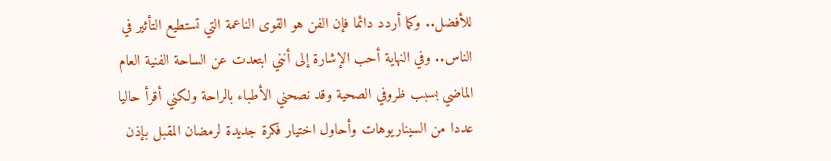للأفضل.. وكما أردد دائما فإن الفن هو القوى الناعمة التي تستطيع التأثير في الناس.. وفي النهاية أحب الإشارة إلى أنني ابتعدت عن الساحة الفنية العام الماضي بسبب ظروفي الصحية وقد نصحني الأطباء بالراحة ولكني أقرأ حاليا عددا من السيناريوهات وأحاول اختيار فكرة جديدة لرمضان المقبل بإذن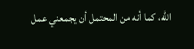الله، كما أنه من المحتمل أن يجمعني عمل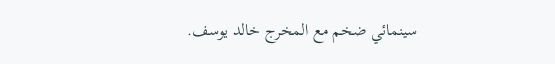سينمائي ضخم مع المخرج خالد يوسف.